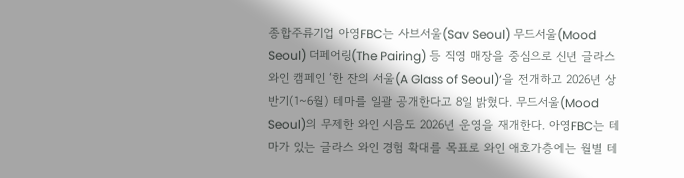종합주류기업 아영FBC는 사브서울(Sav Seoul) 무드서울(Mood Seoul) 더페어링(The Pairing) 등 직영 매장을 중심으로 신년 글라스 와인 캠페인 ‘한 잔의 서울(A Glass of Seoul)’을 전개하고 2026년 상반기(1~6월) 테마를 일괄 공개한다고 8일 밝혔다. 무드서울(Mood Seoul)의 무제한 와인 시음도 2026년 운영을 재개한다. 아영FBC는 테마가 있는 글라스 와인 경험 확대를 목표로 와인 애호가층에는 월별 테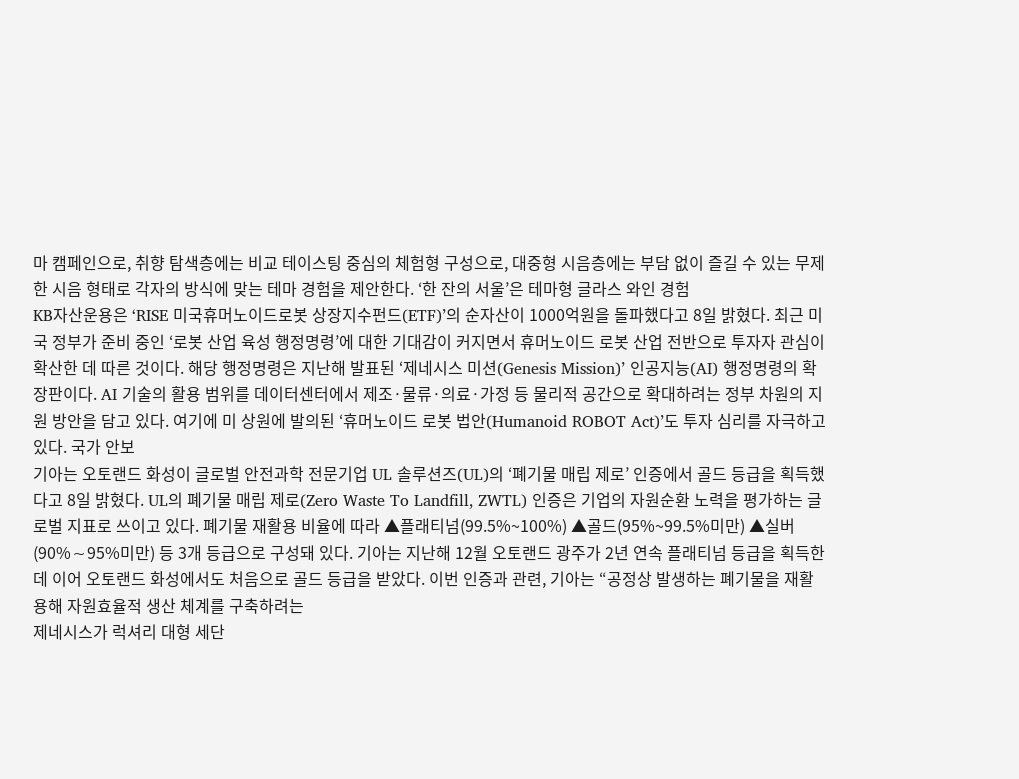마 캠페인으로, 취향 탐색층에는 비교 테이스팅 중심의 체험형 구성으로, 대중형 시음층에는 부담 없이 즐길 수 있는 무제한 시음 형태로 각자의 방식에 맞는 테마 경험을 제안한다. ‘한 잔의 서울’은 테마형 글라스 와인 경험
KB자산운용은 ‘RISE 미국휴머노이드로봇 상장지수펀드(ETF)’의 순자산이 1000억원을 돌파했다고 8일 밝혔다. 최근 미국 정부가 준비 중인 ‘로봇 산업 육성 행정명령’에 대한 기대감이 커지면서 휴머노이드 로봇 산업 전반으로 투자자 관심이 확산한 데 따른 것이다. 해당 행정명령은 지난해 발표된 ‘제네시스 미션(Genesis Mission)’ 인공지능(AI) 행정명령의 확장판이다. AI 기술의 활용 범위를 데이터센터에서 제조·물류·의료·가정 등 물리적 공간으로 확대하려는 정부 차원의 지원 방안을 담고 있다. 여기에 미 상원에 발의된 ‘휴머노이드 로봇 법안(Humanoid ROBOT Act)’도 투자 심리를 자극하고 있다. 국가 안보
기아는 오토랜드 화성이 글로벌 안전과학 전문기업 UL 솔루션즈(UL)의 ‘폐기물 매립 제로’ 인증에서 골드 등급을 획득했다고 8일 밝혔다. UL의 폐기물 매립 제로(Zero Waste To Landfill, ZWTL) 인증은 기업의 자원순환 노력을 평가하는 글로벌 지표로 쓰이고 있다. 폐기물 재활용 비율에 따라 ▲플래티넘(99.5%~100%) ▲골드(95%~99.5%미만) ▲실버(90%∼95%미만) 등 3개 등급으로 구성돼 있다. 기아는 지난해 12월 오토랜드 광주가 2년 연속 플래티넘 등급을 획득한 데 이어 오토랜드 화성에서도 처음으로 골드 등급을 받았다. 이번 인증과 관련, 기아는 “공정상 발생하는 폐기물을 재활용해 자원효율적 생산 체계를 구축하려는
제네시스가 럭셔리 대형 세단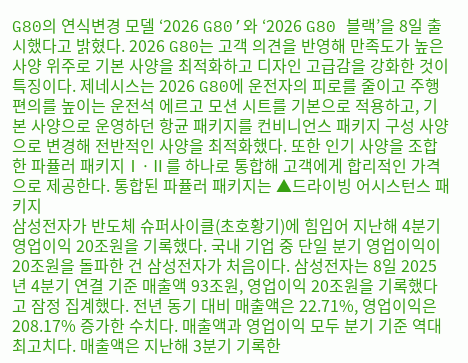G80의 연식변경 모델 ‘2026 G80’와 ‘2026 G80 블랙’을 8일 출시했다고 밝혔다. 2026 G80는 고객 의견을 반영해 만족도가 높은 사양 위주로 기본 사양을 최적화하고 디자인 고급감을 강화한 것이 특징이다. 제네시스는 2026 G80에 운전자의 피로를 줄이고 주행 편의를 높이는 운전석 에르고 모션 시트를 기본으로 적용하고, 기본 사양으로 운영하던 항균 패키지를 컨비니언스 패키지 구성 사양으로 변경해 전반적인 사양을 최적화했다. 또한 인기 사양을 조합한 파퓰러 패키지Ⅰ·Ⅱ를 하나로 통합해 고객에게 합리적인 가격으로 제공한다. 통합된 파퓰러 패키지는 ▲드라이빙 어시스턴스 패키지
삼성전자가 반도체 슈퍼사이클(초호황기)에 힘입어 지난해 4분기 영업이익 20조원을 기록했다. 국내 기업 중 단일 분기 영업이익이 20조원을 돌파한 건 삼성전자가 처음이다. 삼성전자는 8일 2025년 4분기 연결 기준 매출액 93조원, 영업이익 20조원을 기록했다고 잠정 집계했다. 전년 동기 대비 매출액은 22.71%, 영업이익은 208.17% 증가한 수치다. 매출액과 영업이익 모두 분기 기준 역대 최고치다. 매출액은 지난해 3분기 기록한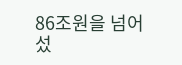86조원을 넘어섰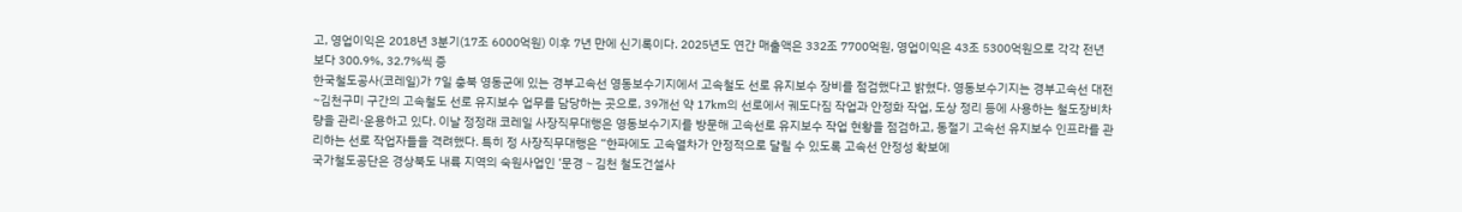고, 영업이익은 2018년 3분기(17조 6000억원) 이후 7년 만에 신기록이다. 2025년도 연간 매출액은 332조 7700억원, 영업이익은 43조 5300억원으로 각각 전년 보다 300.9%, 32.7%씩 증
한국철도공사(코레일)가 7일 충북 영동군에 있는 경부고속선 영동보수기지에서 고속철도 선로 유지보수 장비를 점검했다고 밝혔다. 영동보수기지는 경부고속선 대전~김천구미 구간의 고속철도 선로 유지보수 업무를 담당하는 곳으로, 39개선 약 17km의 선로에서 궤도다짐 작업과 안정화 작업, 도상 정리 등에 사용하는 철도장비차량을 관리·운용하고 있다. 이날 정정래 코레일 사장직무대행은 영동보수기지를 방문해 고속선로 유지보수 작업 현황을 점검하고, 동절기 고속선 유지보수 인프라를 관리하는 선로 작업자들을 격려했다. 특히 정 사장직무대행은 “한파에도 고속열차가 안정적으로 달릴 수 있도록 고속선 안정성 확보에
국가철도공단은 경상북도 내륙 지역의 숙원사업인 ‘문경∼김천 철도건설사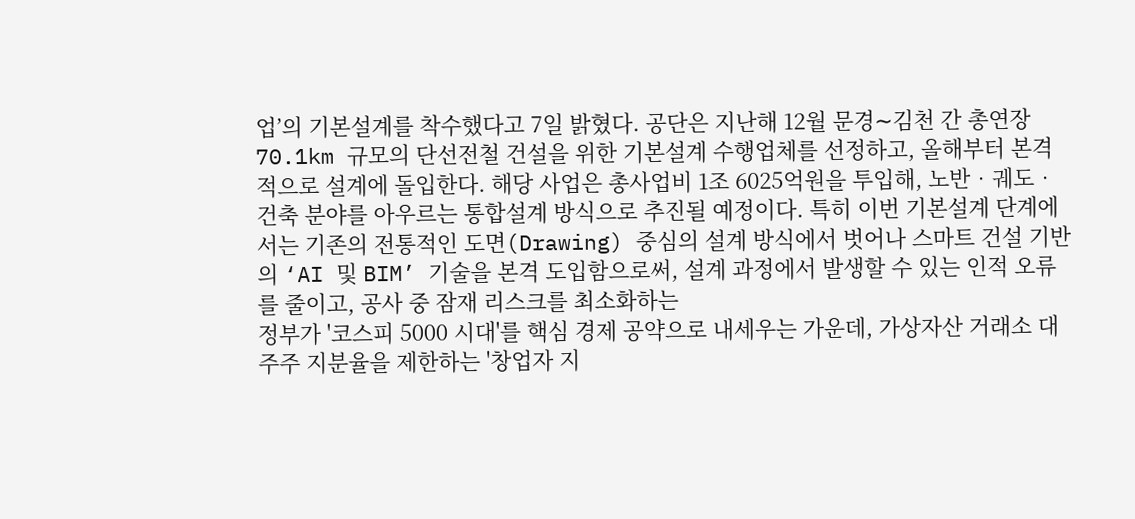업’의 기본설계를 착수했다고 7일 밝혔다. 공단은 지난해 12월 문경∼김천 간 총연장 70.1km 규모의 단선전철 건설을 위한 기본설계 수행업체를 선정하고, 올해부터 본격적으로 설계에 돌입한다. 해당 사업은 총사업비 1조 6025억원을 투입해, 노반‧궤도‧건축 분야를 아우르는 통합설계 방식으로 추진될 예정이다. 특히 이번 기본설계 단계에서는 기존의 전통적인 도면(Drawing) 중심의 설계 방식에서 벗어나 스마트 건설 기반의 ‘AI 및 BIM’ 기술을 본격 도입함으로써, 설계 과정에서 발생할 수 있는 인적 오류를 줄이고, 공사 중 잠재 리스크를 최소화하는
정부가 '코스피 5000 시대'를 핵심 경제 공약으로 내세우는 가운데, 가상자산 거래소 대주주 지분율을 제한하는 '창업자 지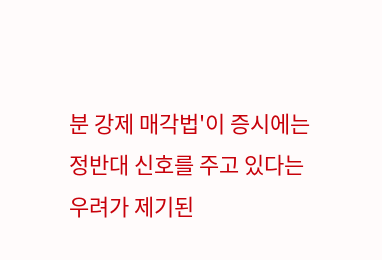분 강제 매각법'이 증시에는 정반대 신호를 주고 있다는 우려가 제기된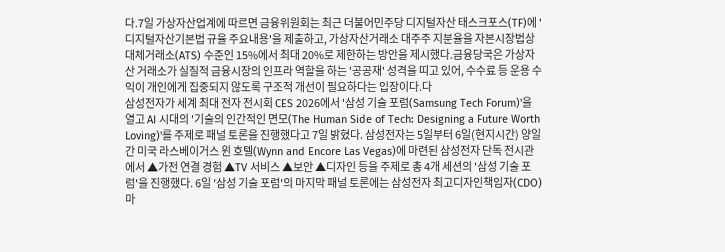다.7일 가상자산업계에 따르면 금융위원회는 최근 더불어민주당 디지털자산 태스크포스(TF)에 '디지털자산기본법 규율 주요내용'을 제출하고, 가상자산거래소 대주주 지분율을 자본시장법상 대체거래소(ATS) 수준인 15%에서 최대 20%로 제한하는 방안을 제시했다.금융당국은 가상자산 거래소가 실질적 금융시장의 인프라 역할을 하는 '공공재' 성격을 띠고 있어, 수수료 등 운용 수익이 개인에게 집중되지 않도록 구조적 개선이 필요하다는 입장이다.다
삼성전자가 세계 최대 전자 전시회 CES 2026에서 '삼성 기술 포럼(Samsung Tech Forum)'을 열고 AI 시대의 '기술의 인간적인 면모(The Human Side of Tech: Designing a Future Worth Loving)'를 주제로 패널 토론을 진행했다고 7일 밝혔다. 삼성전자는 5일부터 6일(현지시간) 양일간 미국 라스베이거스 윈 호텔(Wynn and Encore Las Vegas)에 마련된 삼성전자 단독 전시관에서 ▲가전 연결 경험 ▲TV 서비스 ▲보안 ▲디자인 등을 주제로 총 4개 세션의 '삼성 기술 포럼'을 진행했다. 6일 '삼성 기술 포럼'의 마지막 패널 토론에는 삼성전자 최고디자인책임자(CDO) 마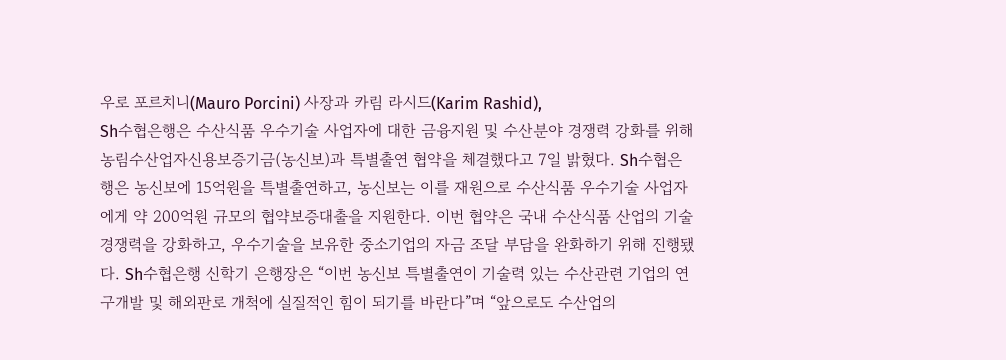우로 포르치니(Mauro Porcini) 사장과 카림 라시드(Karim Rashid),
Sh수협은행은 수산식품 우수기술 사업자에 대한 금융지원 및 수산분야 경쟁력 강화를 위해 농림수산업자신용보증기금(농신보)과 특별출연 협약을 체결했다고 7일 밝혔다. Sh수협은행은 농신보에 15억원을 특별출연하고, 농신보는 이를 재원으로 수산식품 우수기술 사업자에게 약 200억원 규모의 협약보증대출을 지원한다. 이번 협약은 국내 수산식품 산업의 기술 경쟁력을 강화하고, 우수기술을 보유한 중소기업의 자금 조달 부담을 완화하기 위해 진행됐다. Sh수협은행 신학기 은행장은 “이번 농신보 특별출연이 기술력 있는 수산관련 기업의 연구개발 및 해외판로 개척에 실질적인 힘이 되기를 바란다”며 “앞으로도 수산업의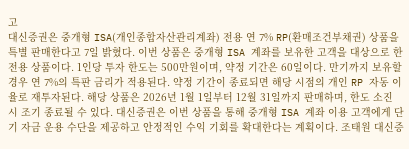고
대신증권은 중개형 ISA(개인종합자산관리계좌) 전용 연 7% RP(환매조건부채권) 상품을 특별 판매한다고 7일 밝혔다. 이번 상품은 중개형 ISA 계좌를 보유한 고객을 대상으로 한 전용 상품이다. 1인당 투자 한도는 500만원이며, 약정 기간은 60일이다. 만기까지 보유할 경우 연 7%의 특판 금리가 적용된다. 약정 기간이 종료되면 해당 시점의 개인 RP 자동 이율로 재투자된다. 해당 상품은 2026년 1월 1일부터 12월 31일까지 판매하며, 한도 소진 시 조기 종료될 수 있다. 대신증권은 이번 상품을 통해 중개형 ISA 계좌 이용 고객에게 단기 자금 운용 수단을 제공하고 안정적인 수익 기회를 확대한다는 계획이다. 조태원 대신증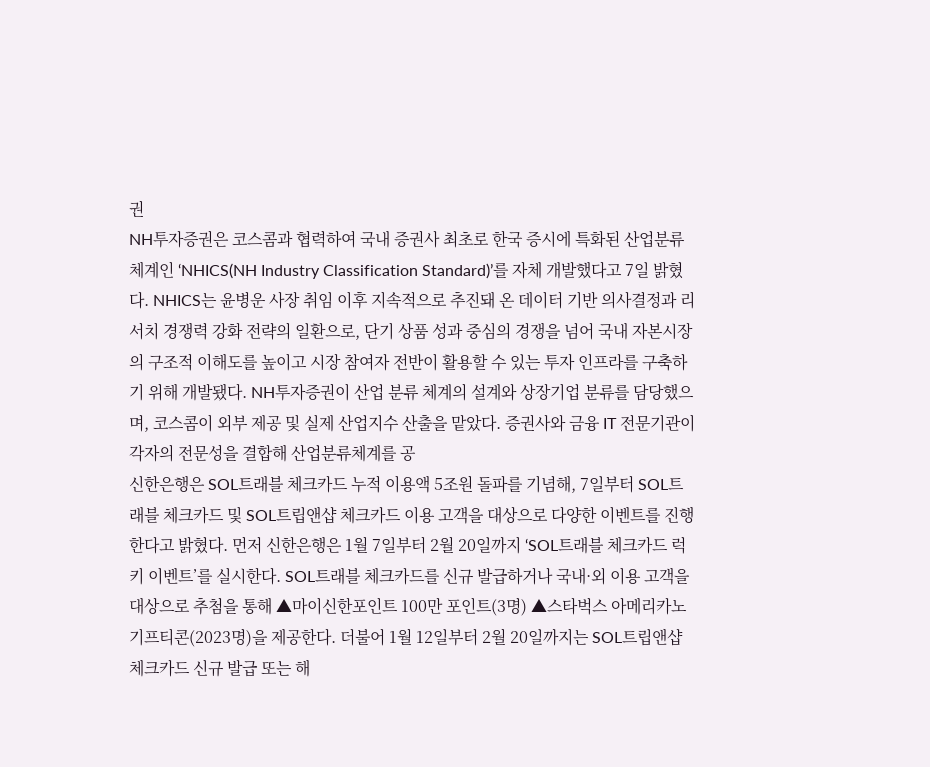권
NH투자증권은 코스콤과 협력하여 국내 증권사 최초로 한국 증시에 특화된 산업분류체계인 ‘NHICS(NH Industry Classification Standard)’를 자체 개발했다고 7일 밝혔다. NHICS는 윤병운 사장 취임 이후 지속적으로 추진돼 온 데이터 기반 의사결정과 리서치 경쟁력 강화 전략의 일환으로, 단기 상품 성과 중심의 경쟁을 넘어 국내 자본시장의 구조적 이해도를 높이고 시장 참여자 전반이 활용할 수 있는 투자 인프라를 구축하기 위해 개발됐다. NH투자증권이 산업 분류 체계의 설계와 상장기업 분류를 담당했으며, 코스콤이 외부 제공 및 실제 산업지수 산출을 맡았다. 증권사와 금융 IT 전문기관이 각자의 전문성을 결합해 산업분류체계를 공
신한은행은 SOL트래블 체크카드 누적 이용액 5조원 돌파를 기념해, 7일부터 SOL트래블 체크카드 및 SOL트립앤샵 체크카드 이용 고객을 대상으로 다양한 이벤트를 진행한다고 밝혔다. 먼저 신한은행은 1월 7일부터 2월 20일까지 ‘SOL트래블 체크카드 럭키 이벤트’를 실시한다. SOL트래블 체크카드를 신규 발급하거나 국내·외 이용 고객을 대상으로 추첨을 통해 ▲마이신한포인트 100만 포인트(3명) ▲스타벅스 아메리카노 기프티콘(2023명)을 제공한다. 더불어 1월 12일부터 2월 20일까지는 SOL트립앤샵 체크카드 신규 발급 또는 해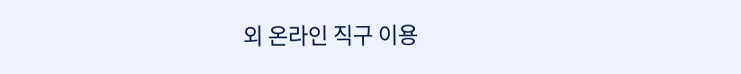외 온라인 직구 이용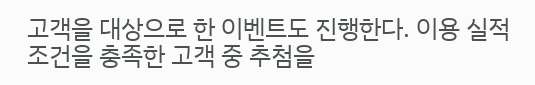고객을 대상으로 한 이벤트도 진행한다. 이용 실적 조건을 충족한 고객 중 추첨을